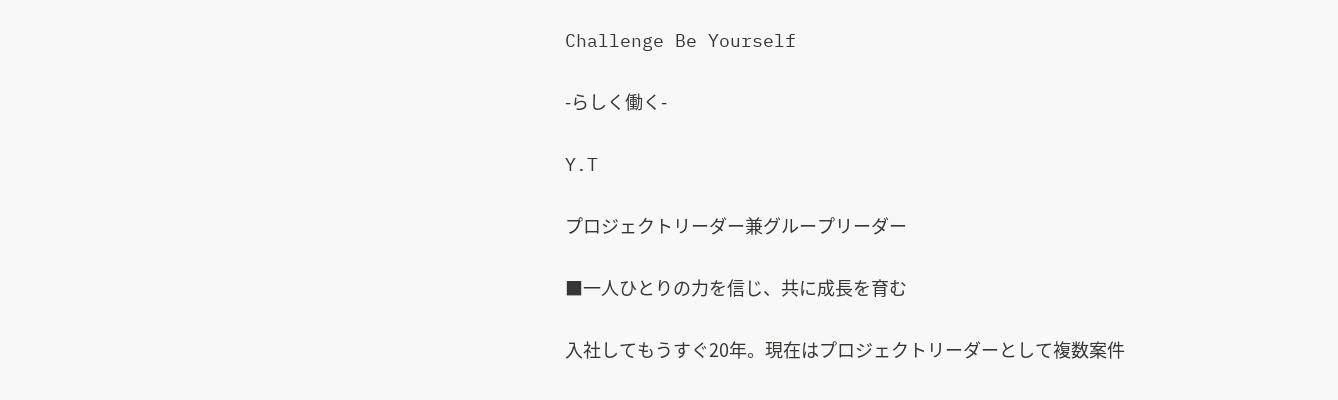Challenge Be Yourself

-らしく働く-

Y.T

プロジェクトリーダー兼グループリーダー

■一人ひとりの力を信じ、共に成長を育む

入社してもうすぐ20年。現在はプロジェクトリーダーとして複数案件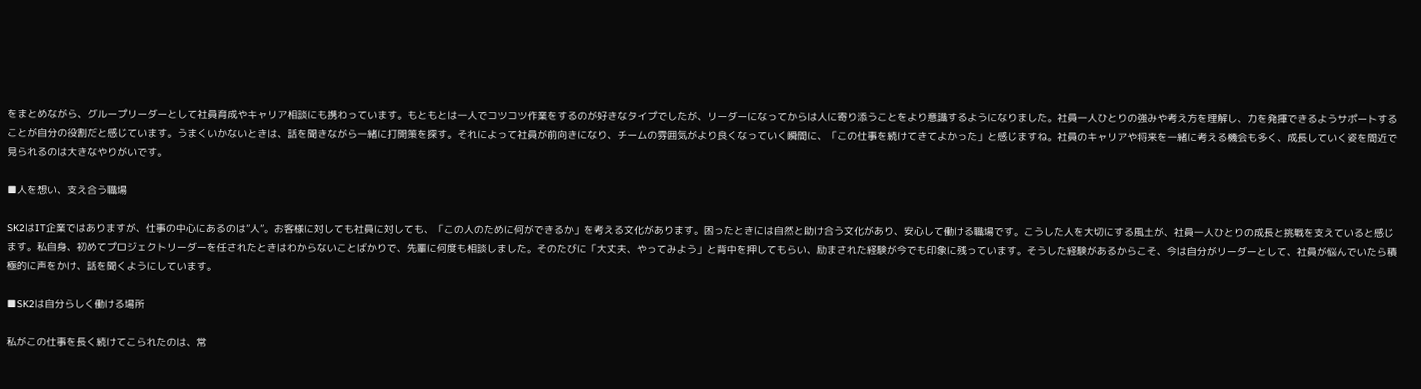をまとめながら、グループリーダーとして社員育成やキャリア相談にも携わっています。もともとは一人でコツコツ作業をするのが好きなタイプでしたが、リーダーになってからは人に寄り添うことをより意識するようになりました。社員一人ひとりの強みや考え方を理解し、力を発揮できるようサポートすることが自分の役割だと感じています。うまくいかないときは、話を聞きながら一緒に打開策を探す。それによって社員が前向きになり、チームの雰囲気がより良くなっていく瞬間に、「この仕事を続けてきてよかった」と感じますね。社員のキャリアや将来を一緒に考える機会も多く、成長していく姿を間近で見られるのは大きなやりがいです。

■人を想い、支え合う職場

SK2はIT企業ではありますが、仕事の中心にあるのは”人”。お客様に対しても社員に対しても、「この人のために何ができるか」を考える文化があります。困ったときには自然と助け合う文化があり、安心して働ける職場です。こうした人を大切にする風土が、社員一人ひとりの成長と挑戦を支えていると感じます。私自身、初めてプロジェクトリーダーを任されたときはわからないことばかりで、先輩に何度も相談しました。そのたびに「大丈夫、やってみよう」と背中を押してもらい、励まされた経験が今でも印象に残っています。そうした経験があるからこそ、今は自分がリーダーとして、社員が悩んでいたら積極的に声をかけ、話を聞くようにしています。

■SK2は自分らしく働ける場所

私がこの仕事を長く続けてこられたのは、常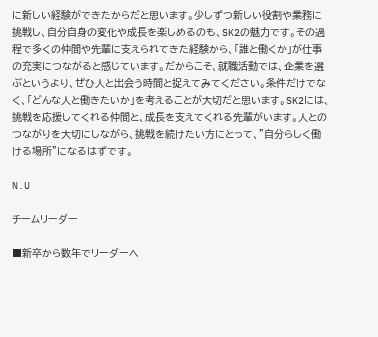に新しい経験ができたからだと思います。少しずつ新しい役割や業務に挑戦し、自分自身の変化や成長を楽しめるのも、SK2の魅力です。その過程で多くの仲間や先輩に支えられてきた経験から、「誰と働くか」が仕事の充実につながると感じています。だからこそ、就職活動では、企業を選ぶというより、ぜひ人と出会う時間と捉えてみてください。条件だけでなく、「どんな人と働きたいか」を考えることが大切だと思います。SK2には、挑戦を応援してくれる仲間と、成長を支えてくれる先輩がいます。人とのつながりを大切にしながら、挑戦を続けたい方にとって、”自分らしく働ける場所”になるはずです。

N.U

チームリーダー

■新卒から数年でリーダーへ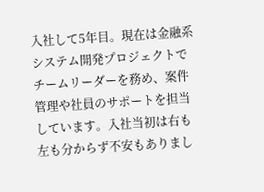入社して5年目。現在は金融系システム開発プロジェクトでチームリーダーを務め、案件管理や社員のサポートを担当しています。入社当初は右も左も分からず不安もありまし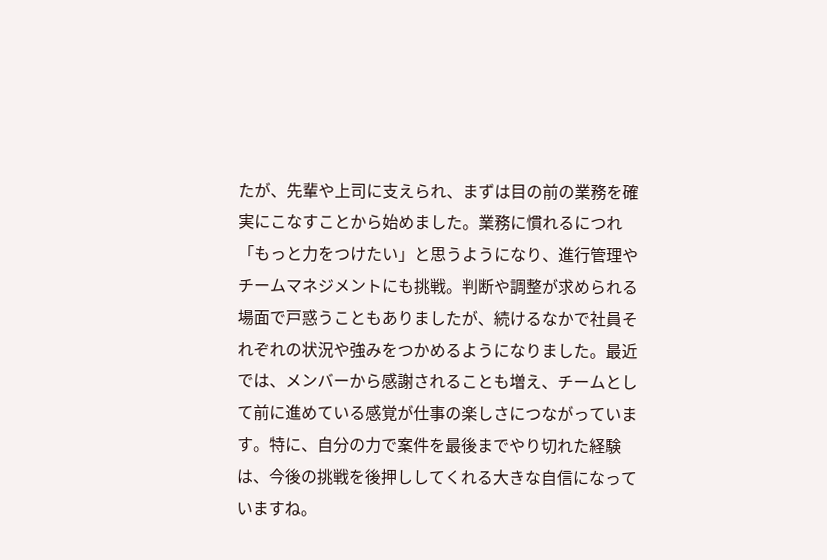たが、先輩や上司に支えられ、まずは目の前の業務を確実にこなすことから始めました。業務に慣れるにつれ「もっと力をつけたい」と思うようになり、進行管理やチームマネジメントにも挑戦。判断や調整が求められる場面で戸惑うこともありましたが、続けるなかで社員それぞれの状況や強みをつかめるようになりました。最近では、メンバーから感謝されることも増え、チームとして前に進めている感覚が仕事の楽しさにつながっています。特に、自分の力で案件を最後までやり切れた経験は、今後の挑戦を後押ししてくれる大きな自信になっていますね。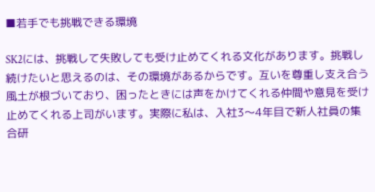■若手でも挑戦できる環境

SK2には、挑戦して失敗しても受け止めてくれる文化があります。挑戦し続けたいと思えるのは、その環境があるからです。互いを尊重し支え合う風土が根づいており、困ったときには声をかけてくれる仲間や意見を受け止めてくれる上司がいます。実際に私は、入社3〜4年目で新人社員の集合研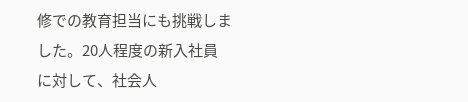修での教育担当にも挑戦しました。20人程度の新入社員に対して、社会人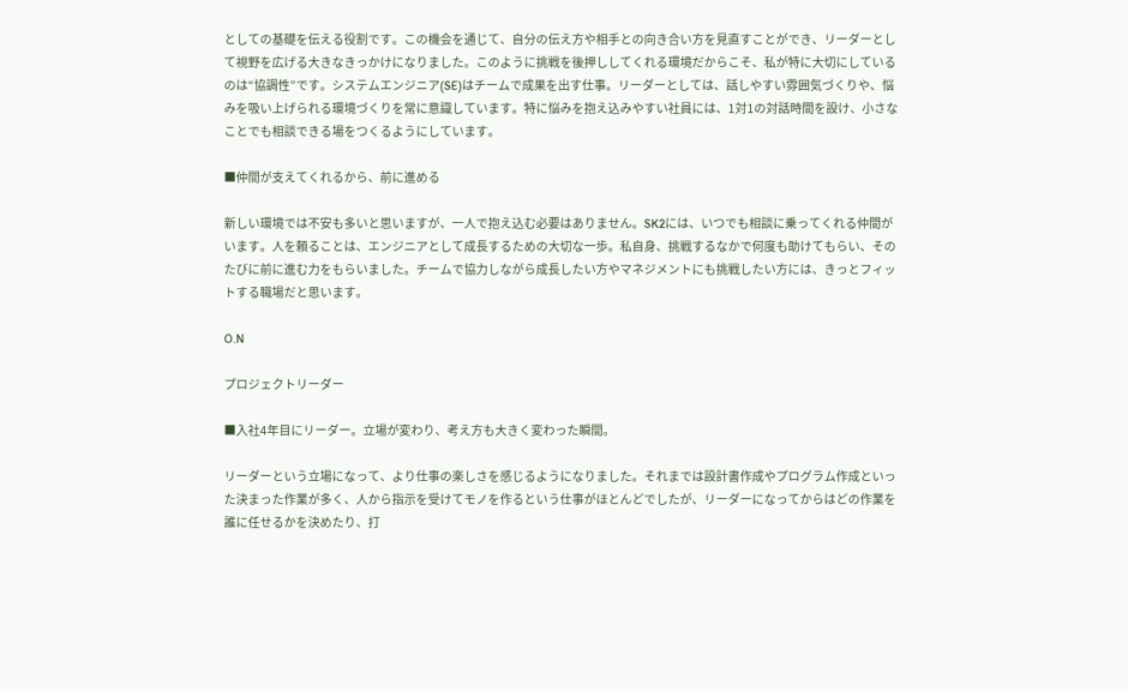としての基礎を伝える役割です。この機会を通じて、自分の伝え方や相手との向き合い方を見直すことができ、リーダーとして視野を広げる大きなきっかけになりました。このように挑戦を後押ししてくれる環境だからこそ、私が特に大切にしているのは“協調性”です。システムエンジニア(SE)はチームで成果を出す仕事。リーダーとしては、話しやすい雰囲気づくりや、悩みを吸い上げられる環境づくりを常に意識しています。特に悩みを抱え込みやすい社員には、1対1の対話時間を設け、小さなことでも相談できる場をつくるようにしています。

■仲間が支えてくれるから、前に進める

新しい環境では不安も多いと思いますが、一人で抱え込む必要はありません。SK2には、いつでも相談に乗ってくれる仲間がいます。人を頼ることは、エンジニアとして成長するための大切な一歩。私自身、挑戦するなかで何度も助けてもらい、そのたびに前に進む力をもらいました。チームで協力しながら成長したい方やマネジメントにも挑戦したい方には、きっとフィットする職場だと思います。

O.N

プロジェクトリーダー

■入社4年目にリーダー。立場が変わり、考え方も大きく変わった瞬間。

リーダーという立場になって、より仕事の楽しさを感じるようになりました。それまでは設計書作成やプログラム作成といった決まった作業が多く、人から指示を受けてモノを作るという仕事がほとんどでしたが、リーダーになってからはどの作業を誰に任せるかを決めたり、打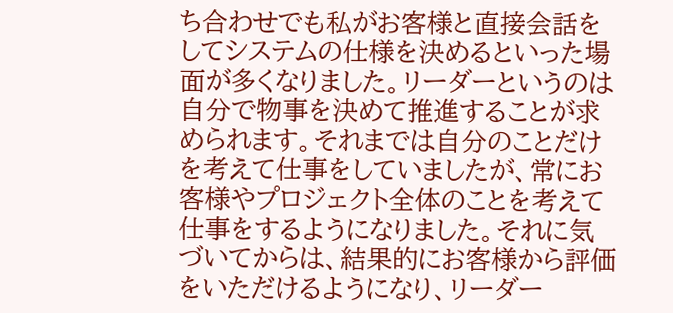ち合わせでも私がお客様と直接会話をしてシステムの仕様を決めるといった場面が多くなりました。リーダーというのは自分で物事を決めて推進することが求められます。それまでは自分のことだけを考えて仕事をしていましたが、常にお客様やプロジェクト全体のことを考えて仕事をするようになりました。それに気づいてからは、結果的にお客様から評価をいただけるようになり、リーダー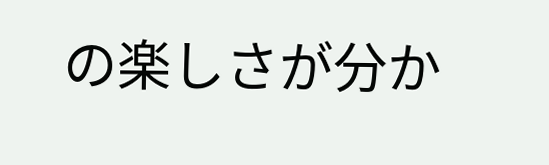の楽しさが分か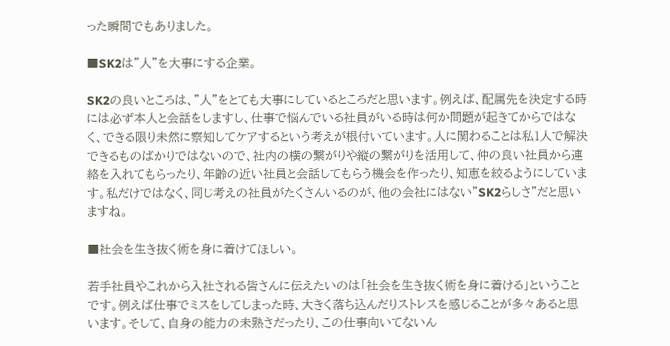った瞬間でもありました。

■SK2は”人”を大事にする企業。

SK2の良いところは、”人”をとても大事にしているところだと思います。例えば、配属先を決定する時には必ず本人と会話をしますし、仕事で悩んでいる社員がいる時は何か問題が起きてからではなく、できる限り未然に察知してケアするという考えが根付いています。人に関わることは私1人で解決できるものばかりではないので、社内の横の繋がりや縦の繋がりを活用して、仲の良い社員から連絡を入れてもらったり、年齢の近い社員と会話してもらう機会を作ったり、知恵を絞るようにしています。私だけではなく、同じ考えの社員がたくさんいるのが、他の会社にはない”SK2らしさ”だと思いますね。

■社会を生き抜く術を身に着けてほしい。

若手社員やこれから入社される皆さんに伝えたいのは「社会を生き抜く術を身に着ける」ということです。例えば仕事でミスをしてしまった時、大きく落ち込んだりストレスを感じることが多々あると思います。そして、自身の能力の未熟さだったり、この仕事向いてないん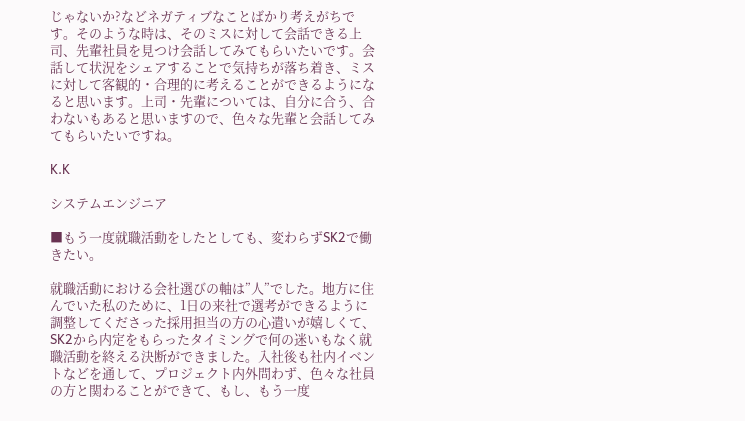じゃないか?などネガティブなことばかり考えがちです。そのような時は、そのミスに対して会話できる上司、先輩社員を見つけ会話してみてもらいたいです。会話して状況をシェアすることで気持ちが落ち着き、ミスに対して客観的・合理的に考えることができるようになると思います。上司・先輩については、自分に合う、合わないもあると思いますので、色々な先輩と会話してみてもらいたいですね。

K.K

システムエンジニア

■もう一度就職活動をしたとしても、変わらずSK2で働きたい。

就職活動における会社選びの軸は”人”でした。地方に住んでいた私のために、1日の来社で選考ができるように調整してくださった採用担当の方の心遣いが嬉しくて、SK2から内定をもらったタイミングで何の迷いもなく就職活動を終える決断ができました。入社後も社内イベントなどを通して、プロジェクト内外問わず、色々な社員の方と関わることができて、もし、もう一度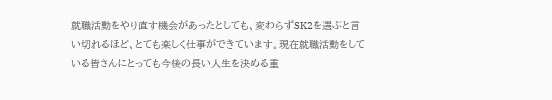就職活動をやり直す機会があったとしても、変わらずSK2を選ぶと言い切れるほど、とても楽しく仕事ができています。現在就職活動をしている皆さんにとっても今後の長い人生を決める重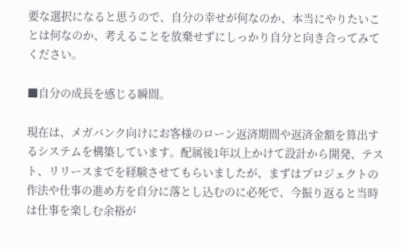要な選択になると思うので、自分の幸せが何なのか、本当にやりたいことは何なのか、考えることを放棄せずにしっかり自分と向き合ってみてください。

■自分の成長を感じる瞬間。

現在は、メガバンク向けにお客様のローン返済期間や返済金額を算出するシステムを構築しています。配属後1年以上かけて設計から開発、テスト、リリースまでを経験させてもらいましたが、まずはプロジェクトの作法や仕事の進め方を自分に落とし込むのに必死で、今振り返ると当時は仕事を楽しむ余裕が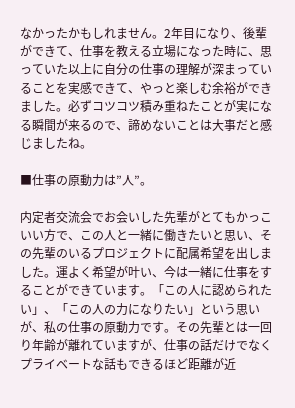なかったかもしれません。2年目になり、後輩ができて、仕事を教える立場になった時に、思っていた以上に自分の仕事の理解が深まっていることを実感できて、やっと楽しむ余裕ができました。必ずコツコツ積み重ねたことが実になる瞬間が来るので、諦めないことは大事だと感じましたね。

■仕事の原動力は”人”。

内定者交流会でお会いした先輩がとてもかっこいい方で、この人と一緒に働きたいと思い、その先輩のいるプロジェクトに配属希望を出しました。運よく希望が叶い、今は一緒に仕事をすることができています。「この人に認められたい」、「この人の力になりたい」という思いが、私の仕事の原動力です。その先輩とは一回り年齢が離れていますが、仕事の話だけでなくプライベートな話もできるほど距離が近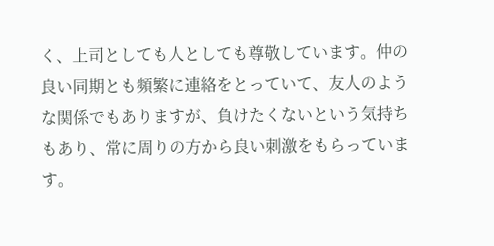く、上司としても人としても尊敬しています。仲の良い同期とも頻繁に連絡をとっていて、友人のような関係でもありますが、負けたくないという気持ちもあり、常に周りの方から良い刺激をもらっています。